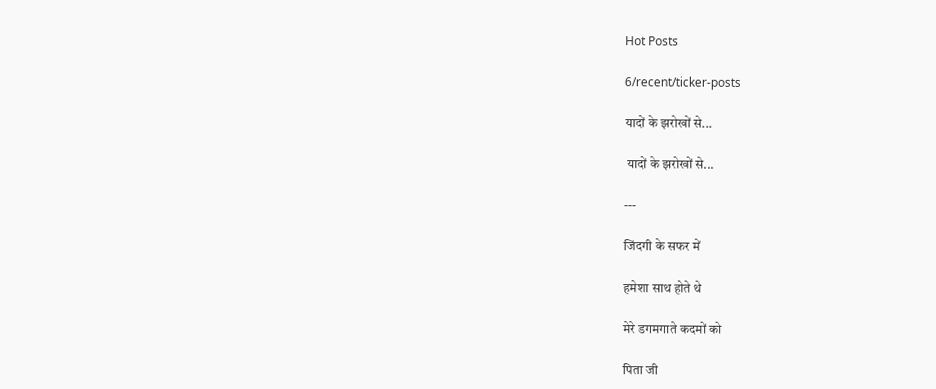Hot Posts

6/recent/ticker-posts

यादों के झरोखों से...

 यादों के झरोखों से...

---

जिंदगी के सफर में

हमेशा साथ होते थे

मेरे डगमगाते कदमों को

पिता जी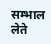सम्भाल लेते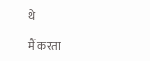थे

मैं करता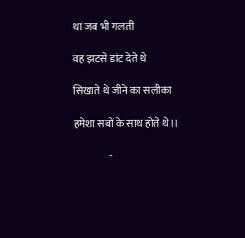था जब भी गलती

वह झटसे डांट देते थे

सिखाते थे जीने का सलीका

हमेशा सबों के साथ होते थे।।

                 -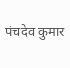पंचदेव कुमार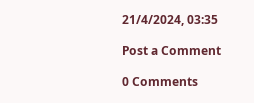21/4/2024, 03:35

Post a Comment

0 Comments